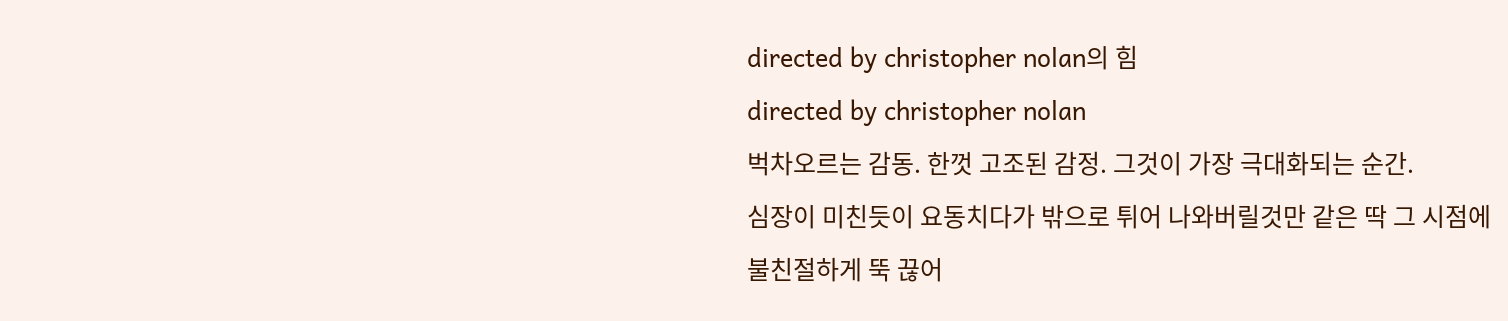directed by christopher nolan의 힘
directed by christopher nolan
벅차오르는 감동. 한껏 고조된 감정. 그것이 가장 극대화되는 순간.
심장이 미친듯이 요동치다가 밖으로 튀어 나와버릴것만 같은 딱 그 시점에
불친절하게 뚝 끊어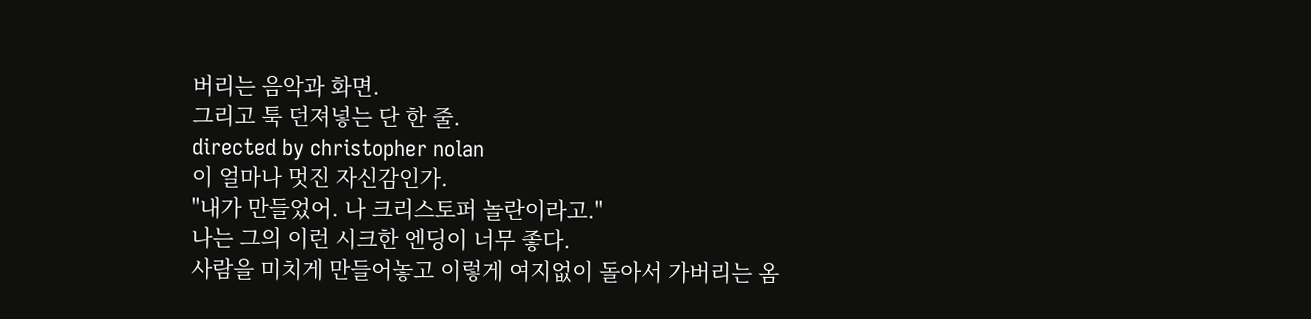버리는 음악과 화면.
그리고 툭 던져넣는 단 한 줄.
directed by christopher nolan
이 얼마나 멋진 자신감인가.
"내가 만들었어. 나 크리스토퍼 놀란이라고."
나는 그의 이런 시크한 엔딩이 너무 좋다.
사람을 미치게 만들어놓고 이렇게 여지없이 돌아서 가버리는 옴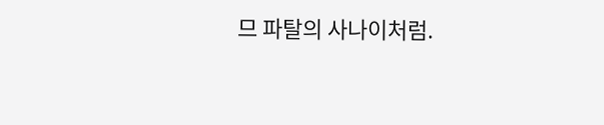므 파탈의 사나이처럼.